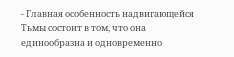- Главная особенность надвигающейся Тьмы состоит в том, что она единообразна и одновременно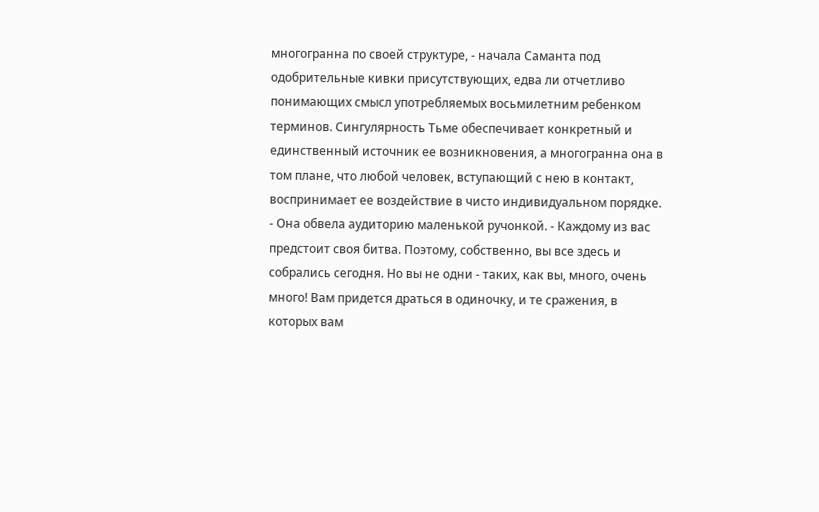многогранна по своей структуре, - начала Саманта под одобрительные кивки присутствующих, едва ли отчетливо понимающих смысл употребляемых восьмилетним ребенком терминов. Сингулярность Тьме обеспечивает конкретный и единственный источник ее возникновения, а многогранна она в том плане, что любой человек, вступающий с нею в контакт, воспринимает ее воздействие в чисто индивидуальном порядке. - Она обвела аудиторию маленькой ручонкой. - Каждому из вас предстоит своя битва. Поэтому, собственно, вы все здесь и собрались сегодня. Но вы не одни - таких, как вы, много, очень много! Вам придется драться в одиночку, и те сражения, в которых вам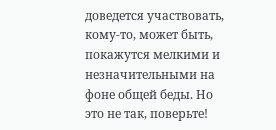доведется участвовать, кому-то, может быть, покажутся мелкими и незначительными на фоне общей беды. Но это не так, поверьте!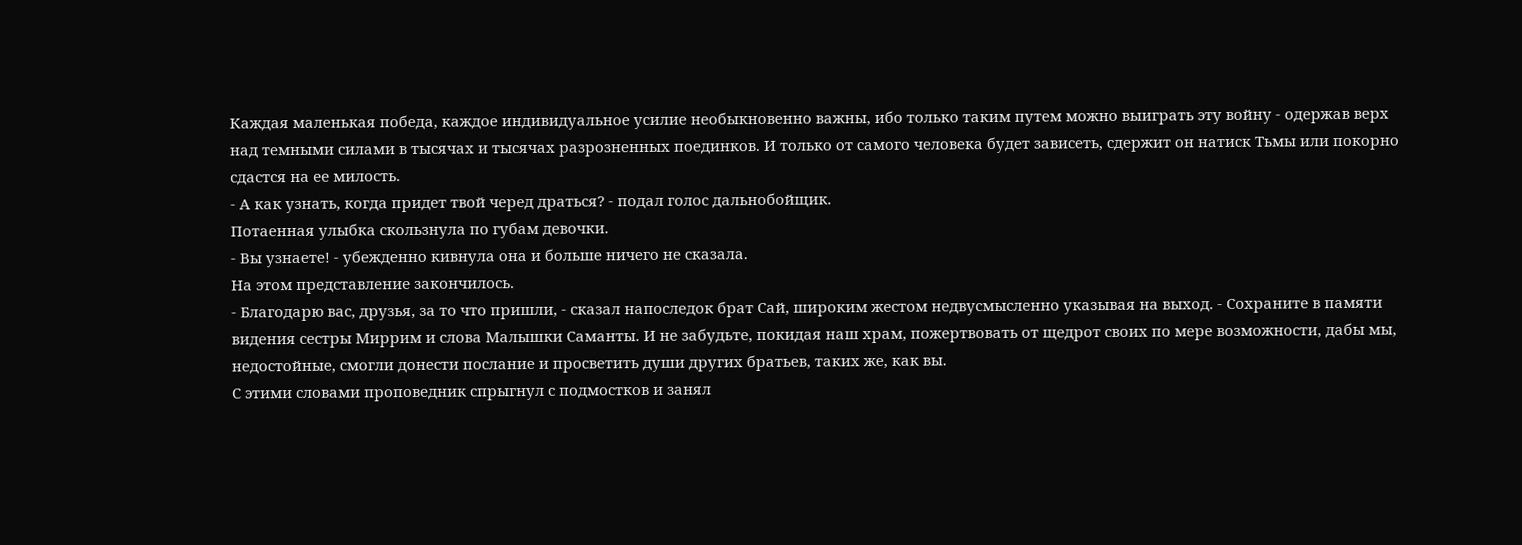Каждая маленькая победа, каждое индивидуальное усилие необыкновенно важны, ибо только таким путем можно выиграть эту войну - одержав верх над темными силами в тысячах и тысячах разрозненных поединков. И только от самого человека будет зависеть, сдержит он натиск Тьмы или покорно сдастся на ее милость.
- А как узнать, когда придет твой черед драться? - подал голос дальнобойщик.
Потаенная улыбка скользнула по губам девочки.
- Вы узнаете! - убежденно кивнула она и больше ничего не сказала.
На этом представление закончилось.
- Благодарю вас, друзья, за то что пришли, - сказал напоследок брат Сай, широким жестом недвусмысленно указывая на выход. - Сохраните в памяти видения сестры Миррим и слова Малышки Саманты. И не забудьте, покидая наш храм, пожертвовать от щедрот своих по мере возможности, дабы мы, недостойные, смогли донести послание и просветить души других братьев, таких же, как вы.
С этими словами проповедник спрыгнул с подмостков и занял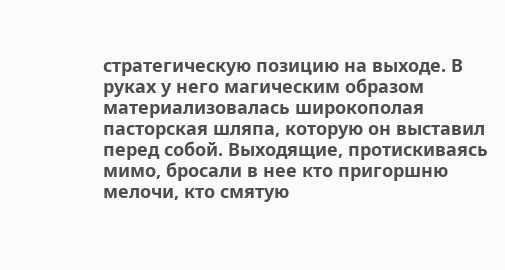стратегическую позицию на выходе. В руках у него магическим образом материализовалась широкополая пасторская шляпа, которую он выставил перед собой. Выходящие, протискиваясь мимо, бросали в нее кто пригоршню мелочи, кто смятую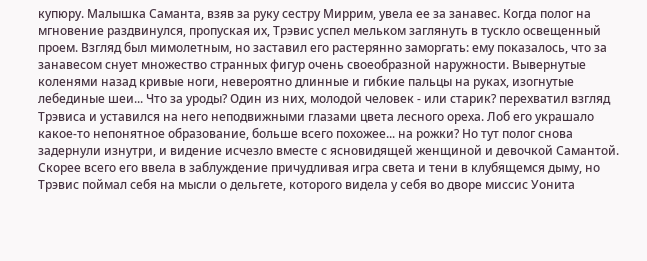купюру. Малышка Саманта, взяв за руку сестру Миррим, увела ее за занавес. Когда полог на мгновение раздвинулся, пропуская их, Трэвис успел мельком заглянуть в тускло освещенный проем. Взгляд был мимолетным, но заставил его растерянно заморгать: ему показалось, что за занавесом снует множество странных фигур очень своеобразной наружности. Вывернутые коленями назад кривые ноги, невероятно длинные и гибкие пальцы на руках, изогнутые лебединые шеи... Что за уроды? Один из них, молодой человек - или старик? перехватил взгляд Трэвиса и уставился на него неподвижными глазами цвета лесного ореха. Лоб его украшало какое-то непонятное образование, больше всего похожее... на рожки? Но тут полог снова задернули изнутри, и видение исчезло вместе с ясновидящей женщиной и девочкой Самантой. Скорее всего его ввела в заблуждение причудливая игра света и тени в клубящемся дыму, но Трэвис поймал себя на мысли о дельгете, которого видела у себя во дворе миссис Уонита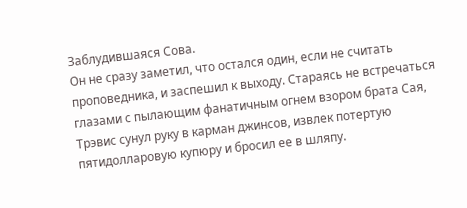Заблудившаяся Сова.
Он не сразу заметил, что остался один, если не считать проповедника, и заспешил к выходу. Стараясь не встречаться глазами с пылающим фанатичным огнем взором брата Сая, Трэвис сунул руку в карман джинсов, извлек потертую пятидолларовую купюру и бросил ее в шляпу.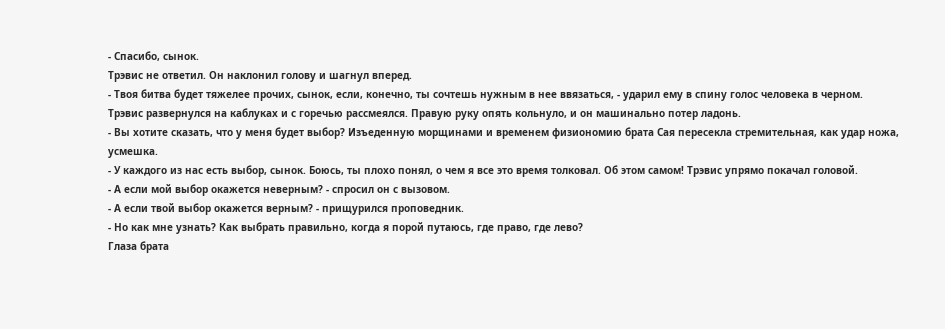- Спасибо, сынок.
Трэвис не ответил. Он наклонил голову и шагнул вперед.
- Твоя битва будет тяжелее прочих, сынок, если, конечно, ты сочтешь нужным в нее ввязаться, - ударил ему в спину голос человека в черном.
Трэвис развернулся на каблуках и с горечью рассмеялся. Правую руку опять кольнуло, и он машинально потер ладонь.
- Вы хотите сказать, что у меня будет выбор? Изъеденную морщинами и временем физиономию брата Сая пересекла стремительная, как удар ножа, усмешка.
- У каждого из нас есть выбор, сынок. Боюсь, ты плохо понял, о чем я все это время толковал. Об этом самом! Трэвис упрямо покачал головой.
- А если мой выбор окажется неверным? - спросил он с вызовом.
- А если твой выбор окажется верным? - прищурился проповедник.
- Но как мне узнать? Как выбрать правильно, когда я порой путаюсь, где право, где лево?
Глаза брата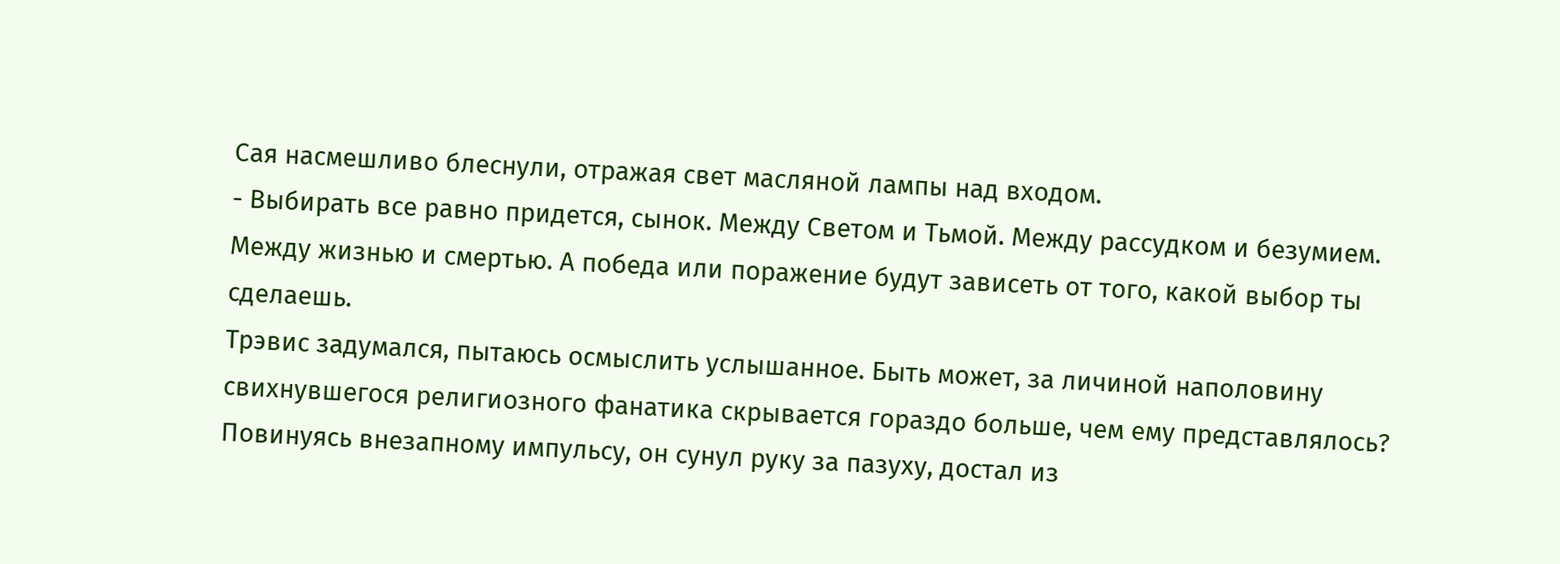Сая насмешливо блеснули, отражая свет масляной лампы над входом.
- Выбирать все равно придется, сынок. Между Светом и Тьмой. Между рассудком и безумием. Между жизнью и смертью. А победа или поражение будут зависеть от того, какой выбор ты сделаешь.
Трэвис задумался, пытаюсь осмыслить услышанное. Быть может, за личиной наполовину свихнувшегося религиозного фанатика скрывается гораздо больше, чем ему представлялось? Повинуясь внезапному импульсу, он сунул руку за пазуху, достал из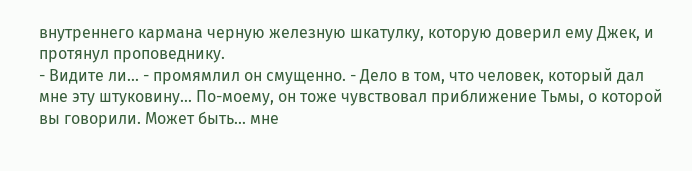внутреннего кармана черную железную шкатулку, которую доверил ему Джек, и протянул проповеднику.
- Видите ли... - промямлил он смущенно. - Дело в том, что человек, который дал мне эту штуковину... По-моему, он тоже чувствовал приближение Тьмы, о которой вы говорили. Может быть... мне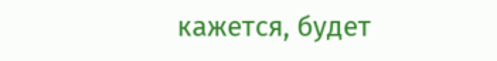кажется, будет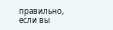правильно, если вы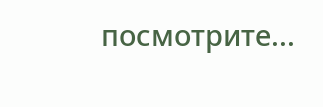посмотрите...